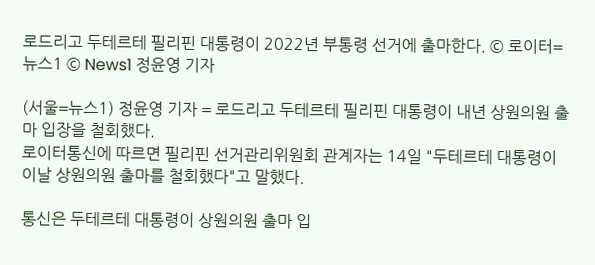로드리고 두테르테 필리핀 대통령이 2022년 부통령 선거에 출마한다. © 로이터=뉴스1 © News1 정윤영 기자

(서울=뉴스1) 정윤영 기자 = 로드리고 두테르테 필리핀 대통령이 내년 상원의원 출마 입장을 철회했다.
로이터통신에 따르면 필리핀 선거관리위원회 관계자는 14일 "두테르테 대통령이 이날 상원의원 출마를 철회했다"고 말했다.

통신은 두테르테 대통령이 상원의원 출마 입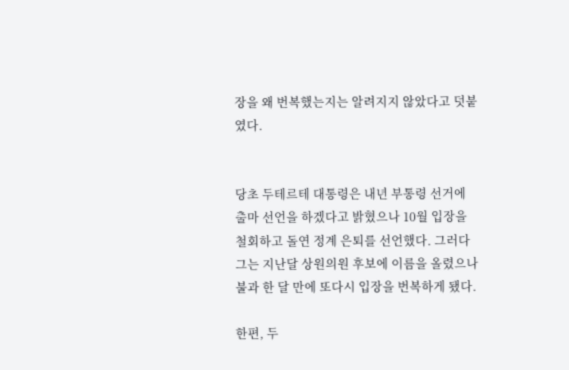장을 왜 번복했는지는 알려지지 않았다고 덧붙였다.


당초 두테르테 대통령은 내년 부통령 선거에 출마 선언을 하겠다고 밝혔으나 10월 입장을 철회하고 돌연 정계 은퇴를 선언했다. 그러다 그는 지난달 상원의원 후보에 이름을 올렸으나 불과 한 달 만에 또다시 입장을 번복하게 됐다.

한편, 두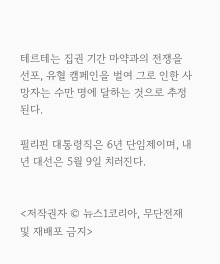테르테는 집권 기간 마약과의 전쟁을 선포, 유혈 캠페인을 벌여 그로 인한 사망자는 수만 명에 달하는 것으로 추정된다.

필리핀 대통령직은 6년 단임제이며, 내년 대선은 5월 9일 치러진다.


<저작권자 © 뉴스1코리아, 무단전재 및 재배포 금지>